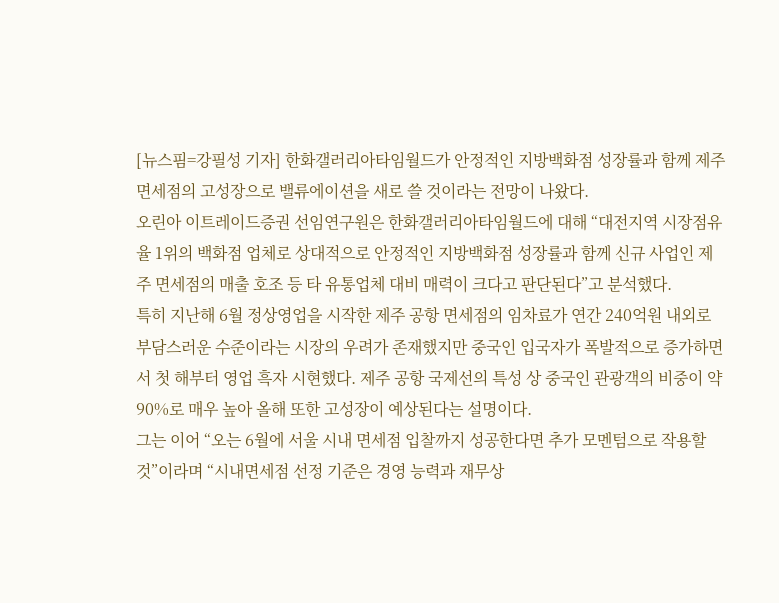[뉴스핌=강필성 기자] 한화갤러리아타임월드가 안정적인 지방백화점 성장률과 함께 제주면세점의 고성장으로 밸류에이션을 새로 쓸 것이라는 전망이 나왔다.
오린아 이트레이드증권 선임연구원은 한화갤러리아타임월드에 대해 “대전지역 시장점유율 1위의 백화점 업체로 상대적으로 안정적인 지방백화점 성장률과 함께 신규 사업인 제주 면세점의 매출 호조 등 타 유통업체 대비 매력이 크다고 판단된다”고 분석했다.
특히 지난해 6월 정상영업을 시작한 제주 공항 면세점의 임차료가 연간 240억원 내외로 부담스러운 수준이라는 시장의 우려가 존재했지만 중국인 입국자가 폭발적으로 증가하면서 첫 해부터 영업 흑자 시현했다. 제주 공항 국제선의 특성 상 중국인 관광객의 비중이 약 90%로 매우 높아 올해 또한 고성장이 예상된다는 설명이다.
그는 이어 “오는 6월에 서울 시내 면세점 입찰까지 성공한다면 추가 모멘텀으로 작용할 것”이라며 “시내면세점 선정 기준은 경영 능력과 재무상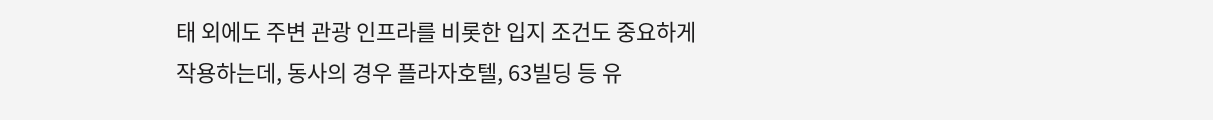태 외에도 주변 관광 인프라를 비롯한 입지 조건도 중요하게 작용하는데, 동사의 경우 플라자호텔, 63빌딩 등 유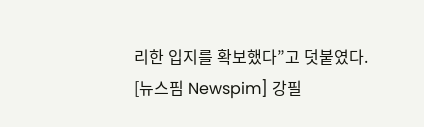리한 입지를 확보했다”고 덧붙였다.
[뉴스핌 Newspim] 강필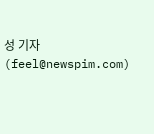성 기자 (feel@newspim.com)